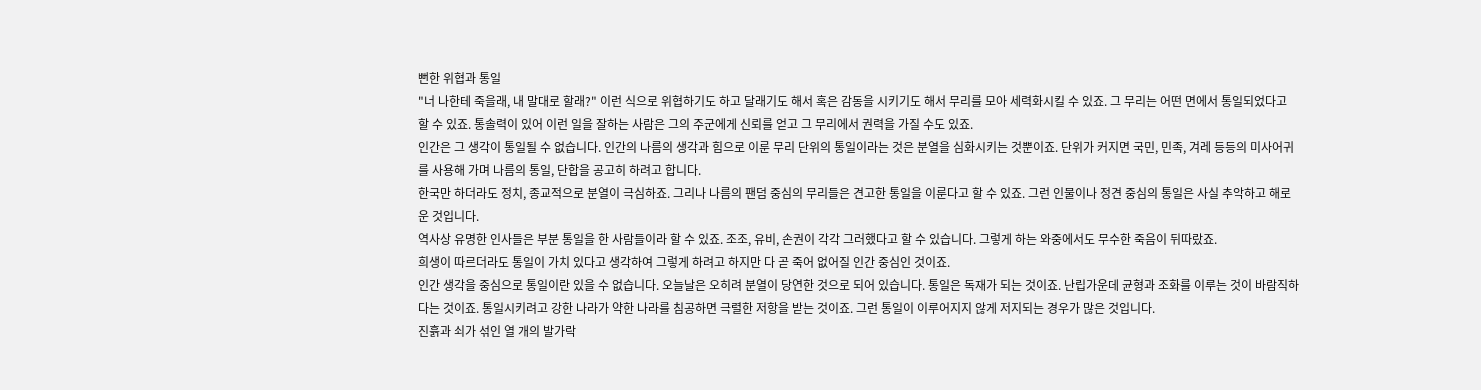뻔한 위협과 통일
"너 나한테 죽을래, 내 말대로 할래?" 이런 식으로 위협하기도 하고 달래기도 해서 혹은 감동을 시키기도 해서 무리를 모아 세력화시킬 수 있죠. 그 무리는 어떤 면에서 통일되었다고 할 수 있죠. 통솔력이 있어 이런 일을 잘하는 사람은 그의 주군에게 신뢰를 얻고 그 무리에서 권력을 가질 수도 있죠.
인간은 그 생각이 통일될 수 없습니다. 인간의 나름의 생각과 힘으로 이룬 무리 단위의 통일이라는 것은 분열을 심화시키는 것뿐이죠. 단위가 커지면 국민, 민족, 겨레 등등의 미사어귀를 사용해 가며 나름의 통일, 단합을 공고히 하려고 합니다.
한국만 하더라도 정치, 종교적으로 분열이 극심하죠. 그리나 나름의 팬덤 중심의 무리들은 견고한 통일을 이룬다고 할 수 있죠. 그런 인물이나 정견 중심의 통일은 사실 추악하고 해로운 것입니다.
역사상 유명한 인사들은 부분 통일을 한 사람들이라 할 수 있죠. 조조, 유비, 손권이 각각 그러했다고 할 수 있습니다. 그렇게 하는 와중에서도 무수한 죽음이 뒤따랐죠.
희생이 따르더라도 통일이 가치 있다고 생각하여 그렇게 하려고 하지만 다 곧 죽어 없어질 인간 중심인 것이죠.
인간 생각을 중심으로 통일이란 있을 수 없습니다. 오늘날은 오히려 분열이 당연한 것으로 되어 있습니다. 통일은 독재가 되는 것이죠. 난립가운데 균형과 조화를 이루는 것이 바람직하다는 것이죠. 통일시키려고 강한 나라가 약한 나라를 침공하면 극렬한 저항을 받는 것이죠. 그런 통일이 이루어지지 않게 저지되는 경우가 많은 것입니다.
진흙과 쇠가 섞인 열 개의 발가락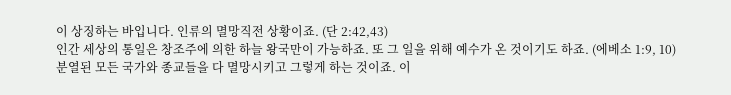이 상징하는 바입니다. 인류의 멸망직전 상황이죠. (단 2:42,43)
인간 세상의 통일은 창조주에 의한 하늘 왕국만이 가능하죠. 또 그 일을 위해 예수가 온 것이기도 하죠. (에베소 1:9, 10)
분열된 모든 국가와 종교들을 다 멸망시키고 그렇게 하는 것이죠. 이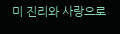미 진리와 사랑으로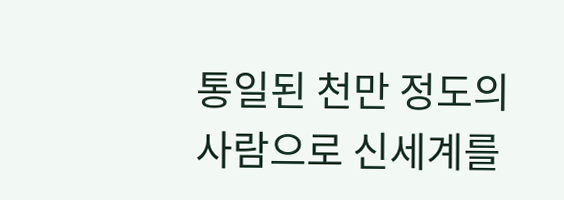통일된 천만 정도의 사람으로 신세계를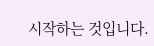시작하는 것입니다.